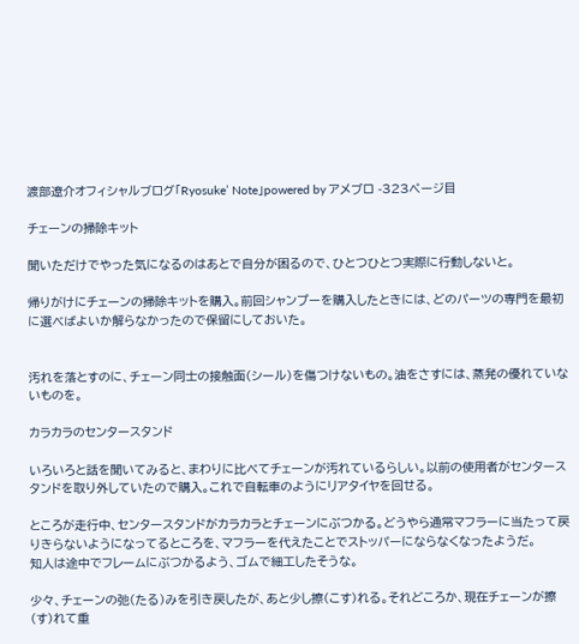渡部遼介オフィシャルブログ「Ryosuke’ Note」powered by アメブロ -323ページ目

チェーンの掃除キット

聞いただけでやった気になるのはあとで自分が困るので、ひとつひとつ実際に行動しないと。

帰りがけにチェーンの掃除キットを購入。前回シャンプーを購入したときには、どのパーツの専門を最初に選べばよいか解らなかったので保留にしておいた。


汚れを落とすのに、チェーン同士の接触面(シール)を傷つけないもの。油をさすには、蒸発の優れていないものを。

カラカラのセンタースタンド

いろいろと話を聞いてみると、まわりに比べてチェーンが汚れているらしい。以前の使用者がセンタースタンドを取り外していたので購入。これで自転車のようにリアタイヤを回せる。

ところが走行中、センタースタンドがカラカラとチェーンにぶつかる。どうやら通常マフラーに当たって戻りきらないようになってるところを、マフラーを代えたことでストッパーにならなくなったようだ。
知人は途中でフレームにぶつかるよう、ゴムで細工したそうな。

少々、チェーンの弛(たる)みを引き戻したが、あと少し擦(こす)れる。それどころか、現在チェーンが擦(す)れて重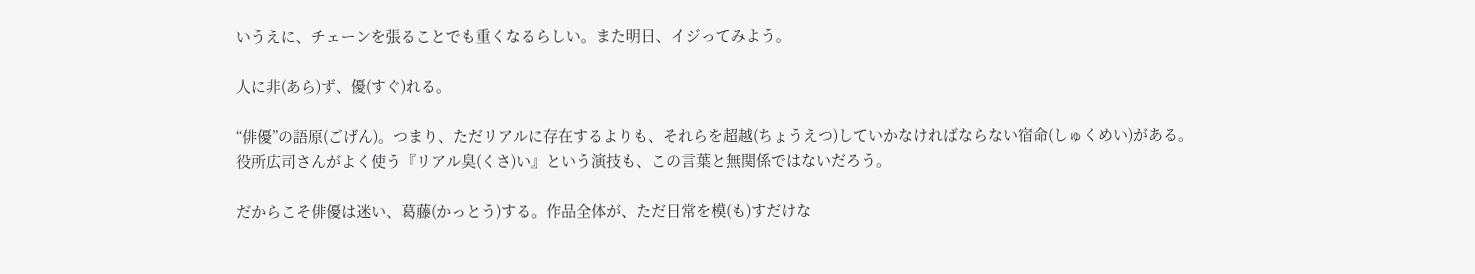いうえに、チェーンを張ることでも重くなるらしい。また明日、イジってみよう。

人に非(あら)ず、優(すぐ)れる。

“俳優”の語原(ごげん)。つまり、ただリアルに存在するよりも、それらを超越(ちょうえつ)していかなければならない宿命(しゅくめい)がある。
役所広司さんがよく使う『リアル臭(くさ)い』という演技も、この言葉と無関係ではないだろう。

だからこそ俳優は迷い、葛藤(かっとう)する。作品全体が、ただ日常を模(も)すだけな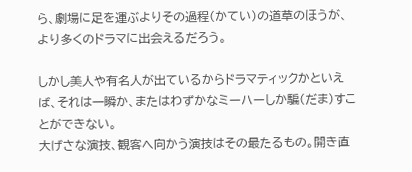ら、劇場に足を運ぶよりその過程(かてい)の道草のほうが、より多くのドラマに出会えるだろう。

しかし美人や有名人が出ているからドラマティックかといえば、それは一瞬か、またはわずかなミーハーしか騙(だま)すことができない。
大げさな演技、観客へ向かう演技はその最たるもの。開き直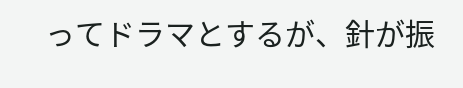ってドラマとするが、針が振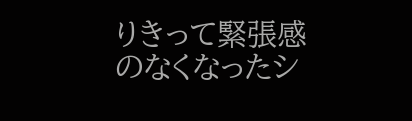りきって緊張感のなくなったシ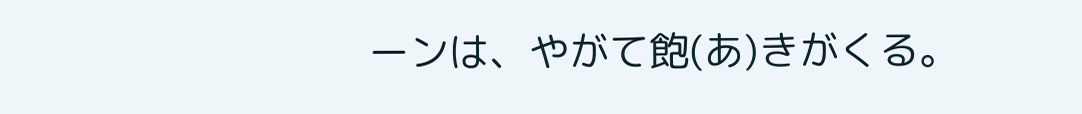ーンは、やがて飽(あ)きがくる。